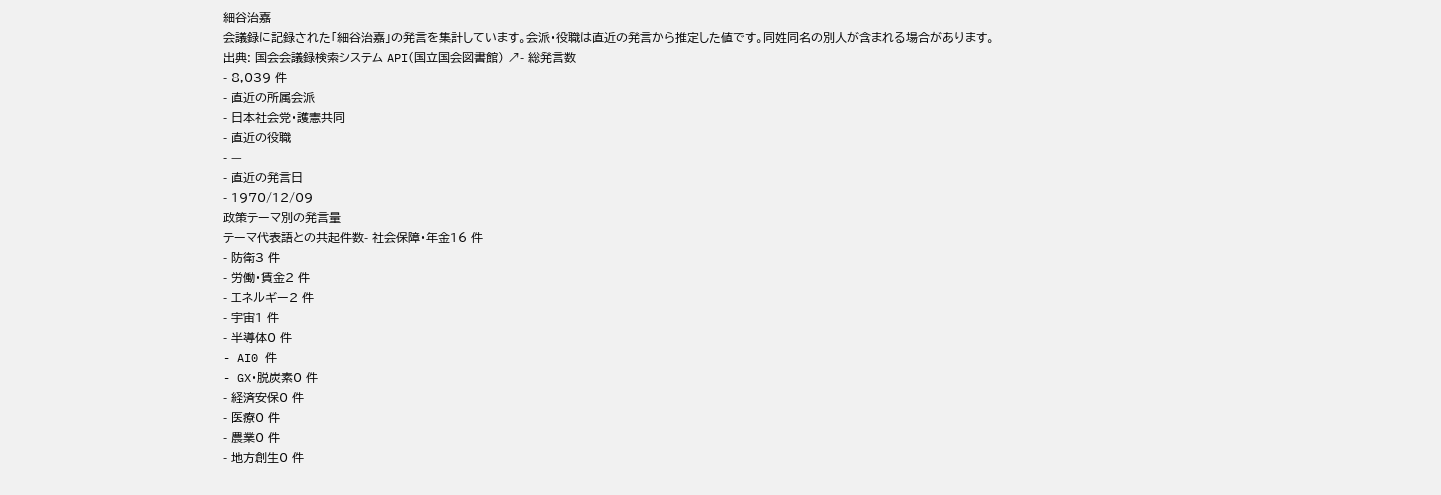細谷治嘉
会議録に記録された「細谷治嘉」の発言を集計しています。会派・役職は直近の発言から推定した値です。同姓同名の別人が含まれる場合があります。
出典: 国会会議録検索システム API(国立国会図書館) ↗- 総発言数
- 8,039 件
- 直近の所属会派
- 日本社会党・護憲共同
- 直近の役職
- —
- 直近の発言日
- 1970/12/09
政策テーマ別の発言量
テーマ代表語との共起件数- 社会保障・年金16 件
- 防衛3 件
- 労働・賃金2 件
- エネルギー2 件
- 宇宙1 件
- 半導体0 件
- AI0 件
- GX・脱炭素0 件
- 経済安保0 件
- 医療0 件
- 農業0 件
- 地方創生0 件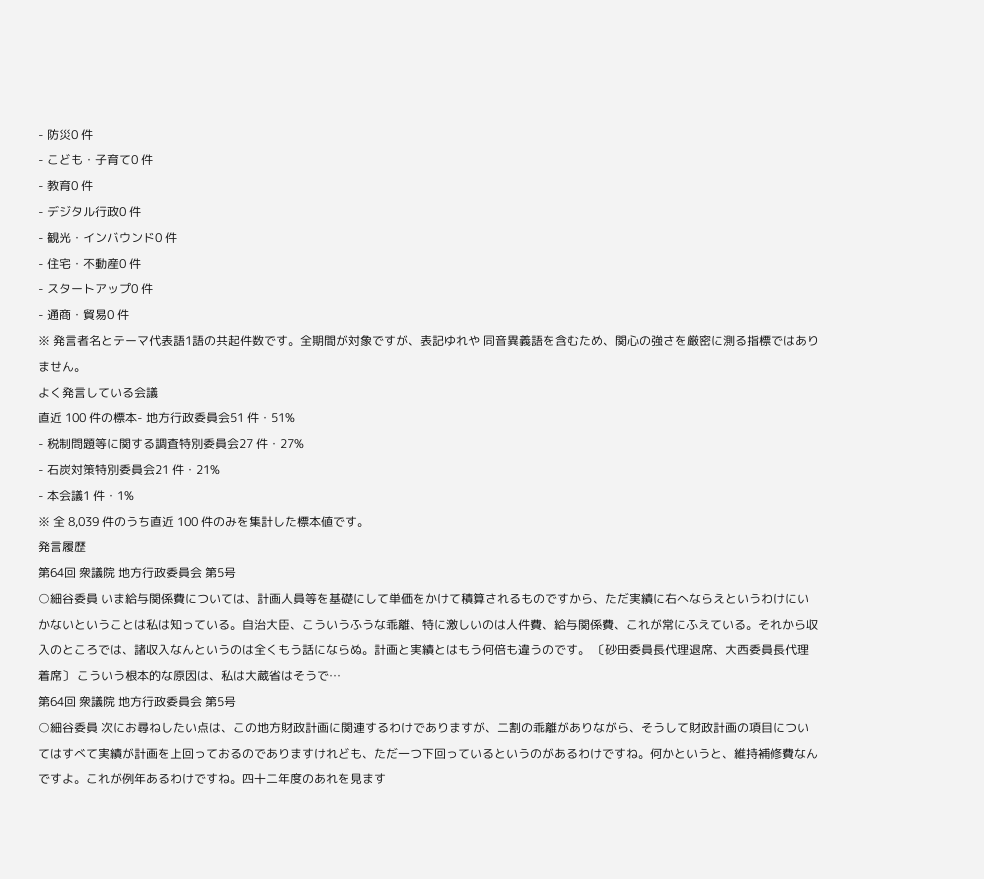- 防災0 件
- こども・子育て0 件
- 教育0 件
- デジタル行政0 件
- 観光・インバウンド0 件
- 住宅・不動産0 件
- スタートアップ0 件
- 通商・貿易0 件
※ 発言者名とテーマ代表語1語の共起件数です。全期間が対象ですが、表記ゆれや 同音異義語を含むため、関心の強さを厳密に測る指標ではありません。
よく発言している会議
直近 100 件の標本- 地方行政委員会51 件・51%
- 税制問題等に関する調査特別委員会27 件・27%
- 石炭対策特別委員会21 件・21%
- 本会議1 件・1%
※ 全 8,039 件のうち直近 100 件のみを集計した標本値です。
発言履歴
第64回 衆議院 地方行政委員会 第5号
○細谷委員 いま給与関係費については、計画人員等を基礎にして単価をかけて積算されるものですから、ただ実績に右へならえというわけにいかないということは私は知っている。自治大臣、こういうふうな乖離、特に激しいのは人件費、給与関係費、これが常にふえている。それから収入のところでは、諸収入なんというのは全くもう話にならぬ。計画と実績とはもう何倍も違うのです。 〔砂田委員長代理退席、大西委員長代理着席〕 こういう根本的な原因は、私は大蔵省はそうで…
第64回 衆議院 地方行政委員会 第5号
○細谷委員 次にお尋ねしたい点は、この地方財政計画に関連するわけでありますが、二割の乖離がありながら、そうして財政計画の項目についてはすべて実績が計画を上回っておるのでありますけれども、ただ一つ下回っているというのがあるわけですね。何かというと、維持補修費なんですよ。これが例年あるわけですね。四十二年度のあれを見ます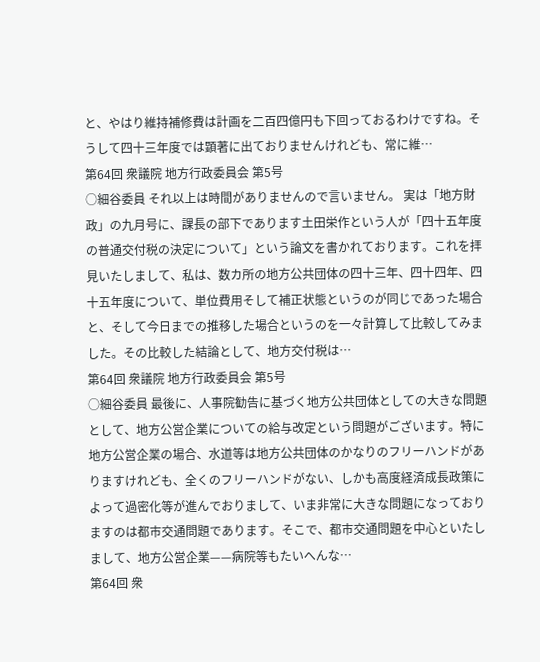と、やはり維持補修費は計画を二百四億円も下回っておるわけですね。そうして四十三年度では顕著に出ておりませんけれども、常に維…
第64回 衆議院 地方行政委員会 第5号
○細谷委員 それ以上は時間がありませんので言いません。 実は「地方財政」の九月号に、課長の部下であります土田栄作という人が「四十五年度の普通交付税の決定について」という論文を書かれております。これを拝見いたしまして、私は、数カ所の地方公共団体の四十三年、四十四年、四十五年度について、単位費用そして補正状態というのが同じであった場合と、そして今日までの推移した場合というのを一々計算して比較してみました。その比較した結論として、地方交付税は…
第64回 衆議院 地方行政委員会 第5号
○細谷委員 最後に、人事院勧告に基づく地方公共団体としての大きな問題として、地方公営企業についての給与改定という問題がございます。特に地方公営企業の場合、水道等は地方公共団体のかなりのフリーハンドがありますけれども、全くのフリーハンドがない、しかも高度経済成長政策によって過密化等が進んでおりまして、いま非常に大きな問題になっておりますのは都市交通問題であります。そこで、都市交通問題を中心といたしまして、地方公営企業——病院等もたいへんな…
第64回 衆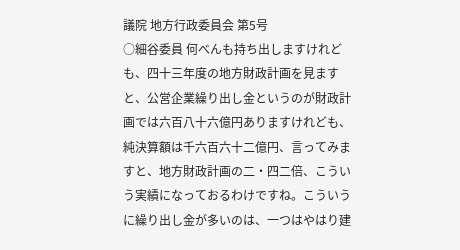議院 地方行政委員会 第5号
○細谷委員 何べんも持ち出しますけれども、四十三年度の地方財政計画を見ますと、公営企業繰り出し金というのが財政計画では六百八十六億円ありますけれども、純決算額は千六百六十二億円、言ってみますと、地方財政計画の二・四二倍、こういう実績になっておるわけですね。こういうに繰り出し金が多いのは、一つはやはり建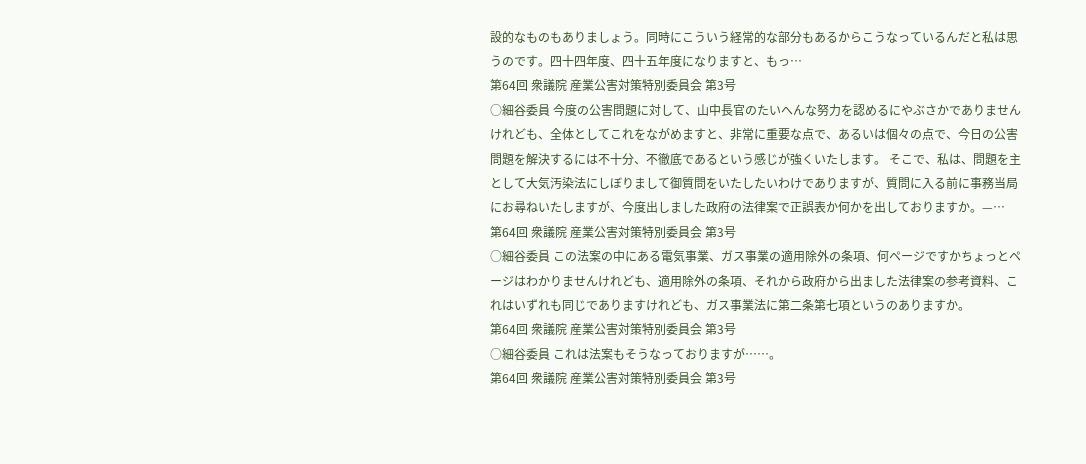設的なものもありましょう。同時にこういう経常的な部分もあるからこうなっているんだと私は思うのです。四十四年度、四十五年度になりますと、もっ…
第64回 衆議院 産業公害対策特別委員会 第3号
○細谷委員 今度の公害問題に対して、山中長官のたいへんな努力を認めるにやぶさかでありませんけれども、全体としてこれをながめますと、非常に重要な点で、あるいは個々の点で、今日の公害問題を解決するには不十分、不徹底であるという感じが強くいたします。 そこで、私は、問題を主として大気汚染法にしぼりまして御質問をいたしたいわけでありますが、質問に入る前に事務当局にお尋ねいたしますが、今度出しました政府の法律案で正誤表か何かを出しておりますか。—…
第64回 衆議院 産業公害対策特別委員会 第3号
○細谷委員 この法案の中にある電気事業、ガス事業の適用除外の条項、何ページですかちょっとページはわかりませんけれども、適用除外の条項、それから政府から出ました法律案の参考資料、これはいずれも同じでありますけれども、ガス事業法に第二条第七項というのありますか。
第64回 衆議院 産業公害対策特別委員会 第3号
○細谷委員 これは法案もそうなっておりますが……。
第64回 衆議院 産業公害対策特別委員会 第3号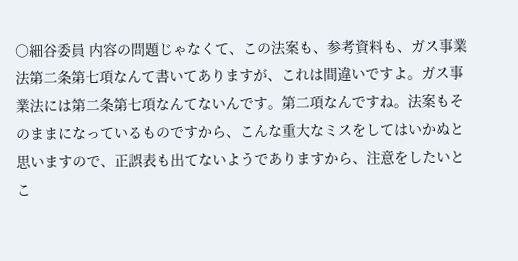○細谷委員 内容の問題じゃなくて、この法案も、参考資料も、ガス事業法第二条第七項なんて書いてありますが、これは間違いですよ。ガス事業法には第二条第七項なんてないんです。第二項なんですね。法案もそのままになっているものですから、こんな重大なミスをしてはいかぬと思いますので、正誤表も出てないようでありますから、注意をしたいとこ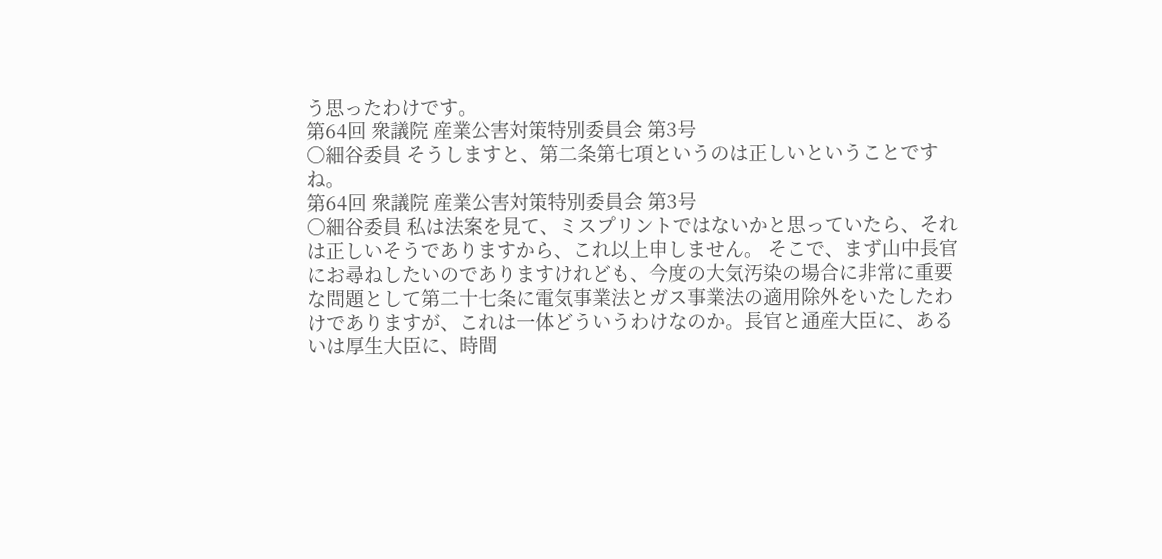う思ったわけです。
第64回 衆議院 産業公害対策特別委員会 第3号
○細谷委員 そうしますと、第二条第七項というのは正しいということですね。
第64回 衆議院 産業公害対策特別委員会 第3号
○細谷委員 私は法案を見て、ミスプリントではないかと思っていたら、それは正しいそうでありますから、これ以上申しません。 そこで、まず山中長官にお尋ねしたいのでありますけれども、今度の大気汚染の場合に非常に重要な問題として第二十七条に電気事業法とガス事業法の適用除外をいたしたわけでありますが、これは一体どういうわけなのか。長官と通産大臣に、あるいは厚生大臣に、時間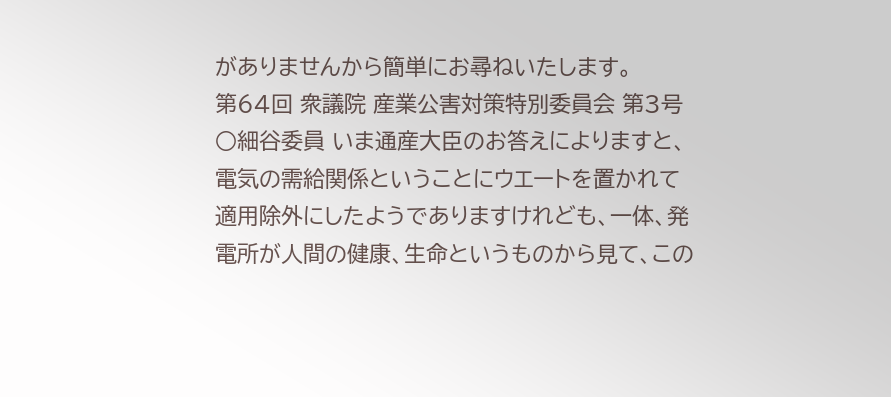がありませんから簡単にお尋ねいたします。
第64回 衆議院 産業公害対策特別委員会 第3号
○細谷委員 いま通産大臣のお答えによりますと、電気の需給関係ということにウエートを置かれて適用除外にしたようでありますけれども、一体、発電所が人間の健康、生命というものから見て、この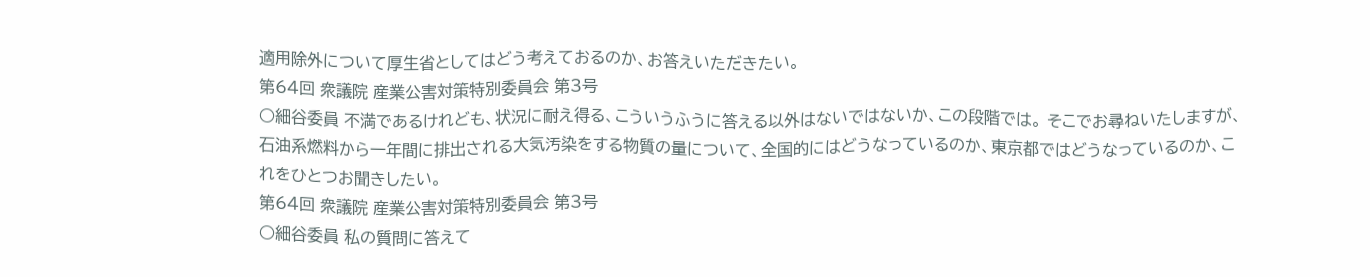適用除外について厚生省としてはどう考えておるのか、お答えいただきたい。
第64回 衆議院 産業公害対策特別委員会 第3号
○細谷委員 不満であるけれども、状況に耐え得る、こういうふうに答える以外はないではないか、この段階では。 そこでお尋ねいたしますが、石油系燃料から一年間に排出される大気汚染をする物質の量について、全国的にはどうなっているのか、東京都ではどうなっているのか、これをひとつお聞きしたい。
第64回 衆議院 産業公害対策特別委員会 第3号
○細谷委員 私の質問に答えて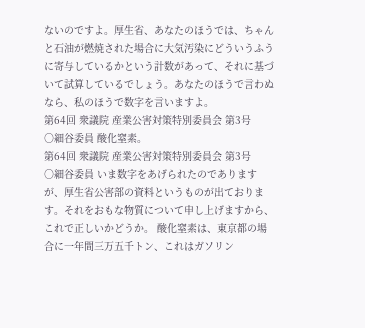ないのですよ。厚生省、あなたのほうでは、ちゃんと石油が燃焼された場合に大気汚染にどういうふうに寄与しているかという計数があって、それに基づいて試算しているでしょう。あなたのほうで言わぬなら、私のほうで数字を言いますよ。
第64回 衆議院 産業公害対策特別委員会 第3号
○細谷委員 酸化窒素。
第64回 衆議院 産業公害対策特別委員会 第3号
○細谷委員 いま数字をあげられたのでありますが、厚生省公害部の資料というものが出ております。それをおもな物質について申し上げますから、これで正しいかどうか。 酸化窒素は、東京都の場合に一年間三万五千トン、これはガソリン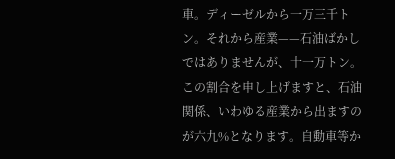車。ディーゼルから一万三千トン。それから産業——石油ばかしではありませんが、十一万トン。この割合を申し上げますと、石油関係、いわゆる産業から出ますのが六九%となります。自動車等か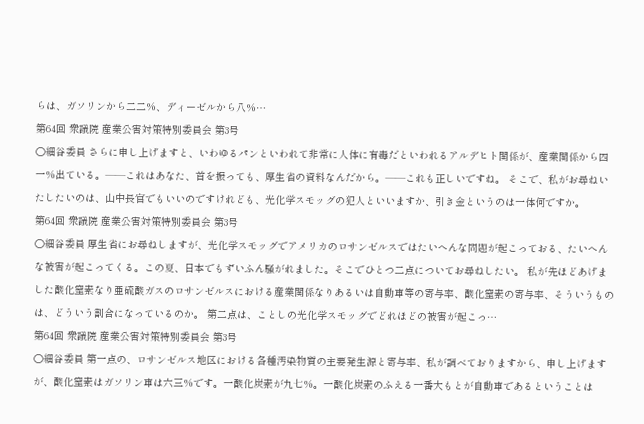らは、ガソリンから二二%、ディーゼルから八%…
第64回 衆議院 産業公害対策特別委員会 第3号
○細谷委員 さらに申し上げますと、いわゆるパンといわれて非常に人体に有毒だといわれるアルデヒト関係が、産業関係から四一%出ている。——これはあなた、首を振っても、厚生省の資料なんだから。——これも正しいですね。 そこで、私がお尋ねいたしたいのは、山中長官でもいいのですけれども、光化学スモッグの犯人といいますか、引き金というのは一体何ですか。
第64回 衆議院 産業公害対策特別委員会 第3号
○細谷委員 厚生省にお尋ねしますが、光化学スモッグでアメリカのロサンゼルスではたいへんな問題が起こっておる、たいへんな被害が起こってくる。この夏、日本でもずいふん騒がれました。そこでひとつ二点についてお尋ねしたい。 私が先ほどあげました酸化窒素なり亜硫酸ガスのロサンゼルスにおける産業関係なりあるいは自動車等の寄与率、酸化窒素の寄与率、そういうものは、どういう割合になっているのか。 第二点は、ことしの光化学スモッグでどれほどの被害が起こっ…
第64回 衆議院 産業公害対策特別委員会 第3号
○細谷委員 第一点の、ロサンゼルス地区における各種汚染物質の主要発生源と寄与率、私が調べておりますから、申し上げますが、酸化窒素はガソリン車は六三%です。一酸化炭素が九七%。一酸化炭素のふえる一番大もとが自動車であるということは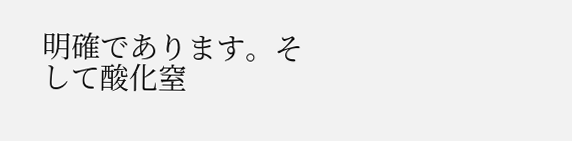明確であります。そして酸化窒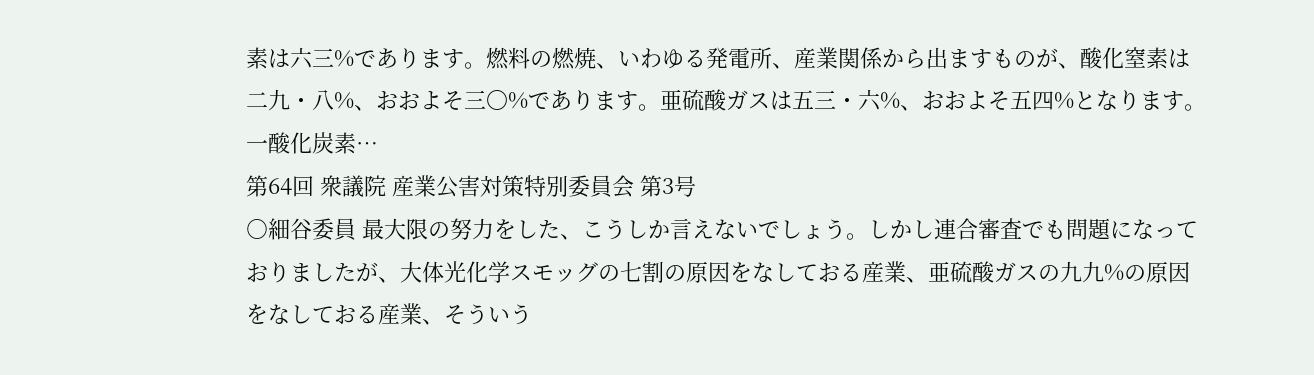素は六三%であります。燃料の燃焼、いわゆる発電所、産業関係から出ますものが、酸化窒素は二九・八%、おおよそ三〇%であります。亜硫酸ガスは五三・六%、おおよそ五四%となります。一酸化炭素…
第64回 衆議院 産業公害対策特別委員会 第3号
○細谷委員 最大限の努力をした、こうしか言えないでしょう。しかし連合審査でも問題になっておりましたが、大体光化学スモッグの七割の原因をなしておる産業、亜硫酸ガスの九九%の原因をなしておる産業、そういう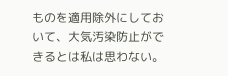ものを適用除外にしておいて、大気汚染防止ができるとは私は思わない。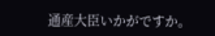通産大臣いかがですか。